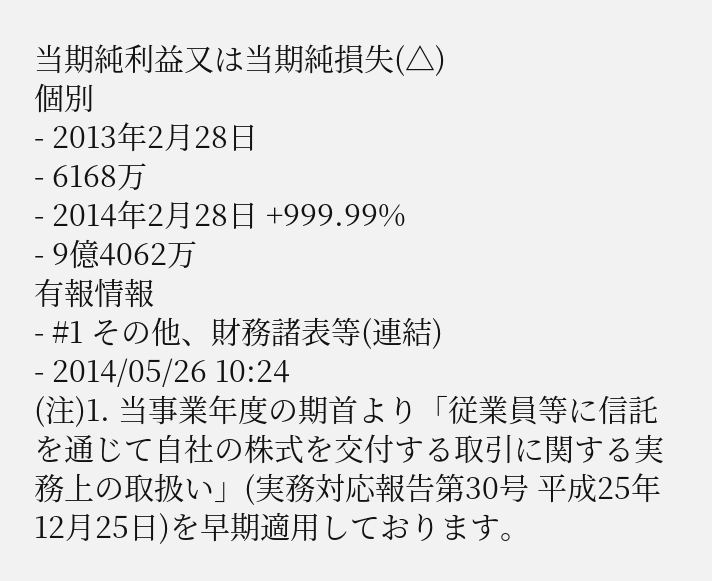当期純利益又は当期純損失(△)
個別
- 2013年2月28日
- 6168万
- 2014年2月28日 +999.99%
- 9億4062万
有報情報
- #1 その他、財務諸表等(連結)
- 2014/05/26 10:24
(注)1. 当事業年度の期首より「従業員等に信託を通じて自社の株式を交付する取引に関する実務上の取扱い」(実務対応報告第30号 平成25年12月25日)を早期適用しております。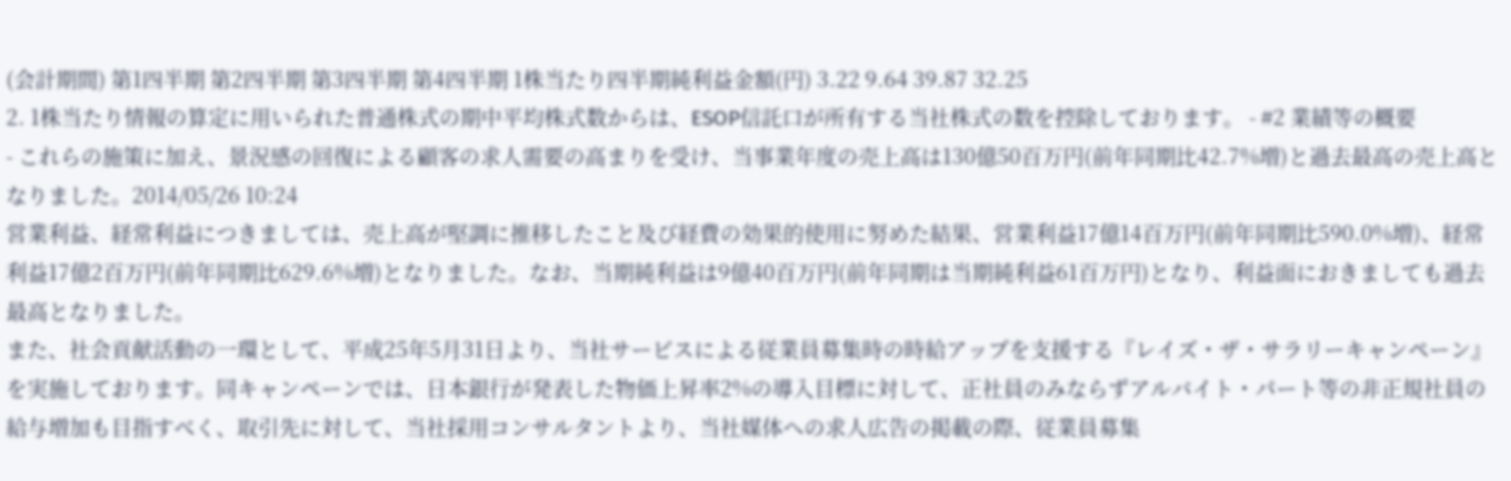(会計期間) 第1四半期 第2四半期 第3四半期 第4四半期 1株当たり四半期純利益金額(円) 3.22 9.64 39.87 32.25
2. 1株当たり情報の算定に用いられた普通株式の期中平均株式数からは、ESOP信託口が所有する当社株式の数を控除しております。 - #2 業績等の概要
- これらの施策に加え、景況感の回復による顧客の求人需要の高まりを受け、当事業年度の売上高は130億50百万円(前年同期比42.7%増)と過去最高の売上高となりました。2014/05/26 10:24
営業利益、経常利益につきましては、売上高が堅調に推移したこと及び経費の効果的使用に努めた結果、営業利益17億14百万円(前年同期比590.0%増)、経常利益17億2百万円(前年同期比629.6%増)となりました。なお、当期純利益は9億40百万円(前年同期は当期純利益61百万円)となり、利益面におきましても過去最高となりました。
また、社会貢献活動の一環として、平成25年5月31日より、当社サービスによる従業員募集時の時給アップを支援する『レイズ・ザ・サラリーキャンペーン』を実施しております。同キャンペーンでは、日本銀行が発表した物価上昇率2%の導入目標に対して、正社員のみならずアルバイト・パート等の非正規社員の給与増加も目指すべく、取引先に対して、当社採用コンサルタントより、当社媒体への求人広告の掲載の際、従業員募集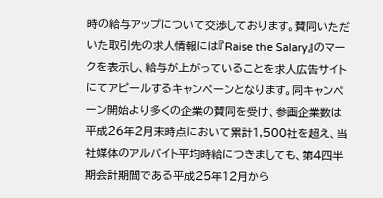時の給与アップについて交渉しております。賛同いただいた取引先の求人情報には『Raise the Salary』のマークを表示し、給与が上がっていることを求人広告サイトにてアピールするキャンペーンとなります。同キャンペーン開始より多くの企業の賛同を受け、参画企業数は平成26年2月末時点において累計1,500社を超え、当社媒体のアルバイト平均時給につきましても、第4四半期会計期間である平成25年12月から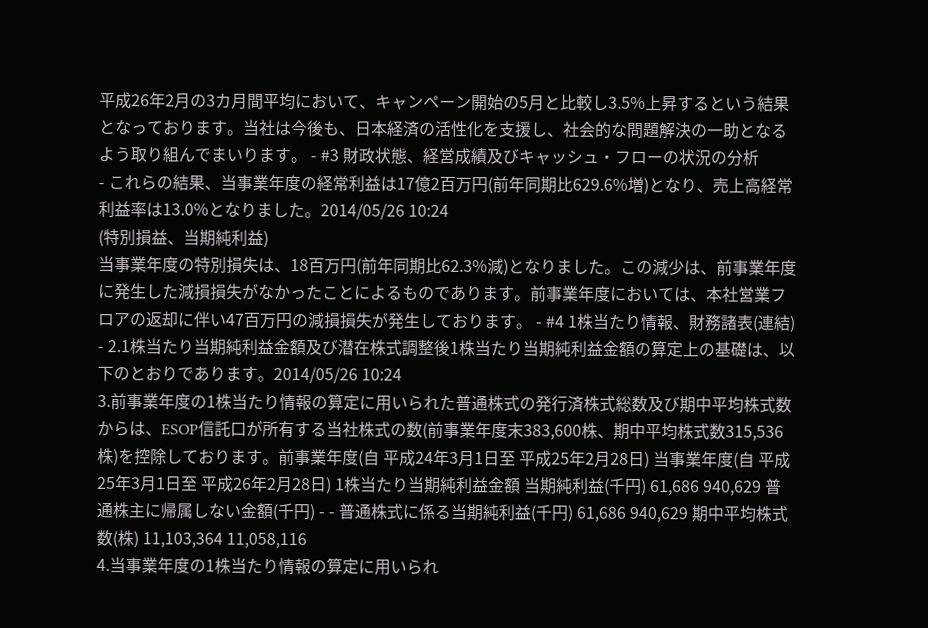平成26年2月の3カ月間平均において、キャンペーン開始の5月と比較し3.5%上昇するという結果となっております。当社は今後も、日本経済の活性化を支援し、社会的な問題解決の一助となるよう取り組んでまいります。 - #3 財政状態、経営成績及びキャッシュ・フローの状況の分析
- これらの結果、当事業年度の経常利益は17億2百万円(前年同期比629.6%増)となり、売上高経常利益率は13.0%となりました。2014/05/26 10:24
(特別損益、当期純利益)
当事業年度の特別損失は、18百万円(前年同期比62.3%減)となりました。この減少は、前事業年度に発生した減損損失がなかったことによるものであります。前事業年度においては、本社営業フロアの返却に伴い47百万円の減損損失が発生しております。 - #4 1株当たり情報、財務諸表(連結)
- 2.1株当たり当期純利益金額及び潜在株式調整後1株当たり当期純利益金額の算定上の基礎は、以下のとおりであります。2014/05/26 10:24
3.前事業年度の1株当たり情報の算定に用いられた普通株式の発行済株式総数及び期中平均株式数からは、ESOP信託口が所有する当社株式の数(前事業年度末383,600株、期中平均株式数315,536株)を控除しております。前事業年度(自 平成24年3月1日至 平成25年2月28日) 当事業年度(自 平成25年3月1日至 平成26年2月28日) 1株当たり当期純利益金額 当期純利益(千円) 61,686 940,629 普通株主に帰属しない金額(千円) - - 普通株式に係る当期純利益(千円) 61,686 940,629 期中平均株式数(株) 11,103,364 11,058,116
4.当事業年度の1株当たり情報の算定に用いられ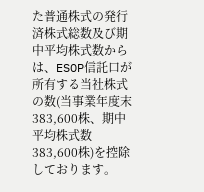た普通株式の発行済株式総数及び期中平均株式数からは、ESOP信託口が所有する当社株式の数(当事業年度末383,600株、期中平均株式数383,600株)を控除しております。